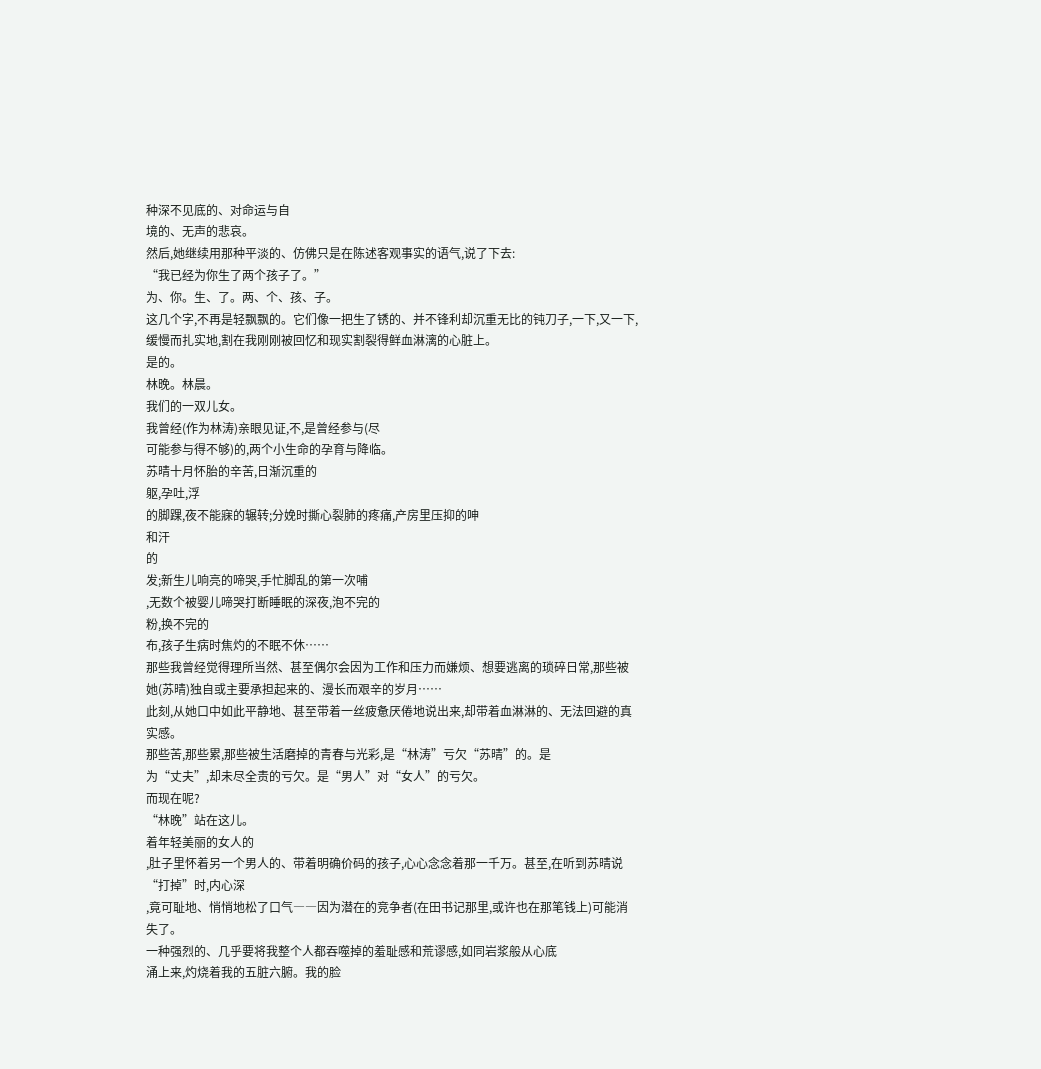种深不见底的、对命运与自
境的、无声的悲哀。
然后,她继续用那种平淡的、仿佛只是在陈述客观事实的语气,说了下去:
“我已经为你生了两个孩子了。”
为、你。生、了。两、个、孩、子。
这几个字,不再是轻飘飘的。它们像一把生了锈的、并不锋利却沉重无比的钝刀子,一下,又一下,缓慢而扎实地,割在我刚刚被回忆和现实割裂得鲜血淋漓的心脏上。
是的。
林晚。林晨。
我们的一双儿女。
我曾经(作为林涛)亲眼见证,不,是曾经参与(尽
可能参与得不够)的,两个小生命的孕育与降临。
苏晴十月怀胎的辛苦,日渐沉重的
躯,孕吐,浮
的脚踝,夜不能寐的辗转;分娩时撕心裂肺的疼痛,产房里压抑的呻
和汗
的
发;新生儿响亮的啼哭,手忙脚乱的第一次哺
,无数个被婴儿啼哭打断睡眠的深夜,泡不完的
粉,换不完的
布,孩子生病时焦灼的不眠不休……
那些我曾经觉得理所当然、甚至偶尔会因为工作和压力而嫌烦、想要逃离的琐碎日常,那些被她(苏晴)独自或主要承担起来的、漫长而艰辛的岁月……
此刻,从她口中如此平静地、甚至带着一丝疲惫厌倦地说出来,却带着血淋淋的、无法回避的真实感。
那些苦,那些累,那些被生活磨掉的青春与光彩,是“林涛”亏欠“苏晴”的。是
为“丈夫”,却未尽全责的亏欠。是“男人”对“女人”的亏欠。
而现在呢?
“林晚”站在这儿。
着年轻美丽的女人的
,肚子里怀着另一个男人的、带着明确价码的孩子,心心念念着那一千万。甚至,在听到苏晴说“打掉”时,内心深
,竟可耻地、悄悄地松了口气――因为潜在的竞争者(在田书记那里,或许也在那笔钱上)可能消失了。
一种强烈的、几乎要将我整个人都吞噬掉的羞耻感和荒谬感,如同岩浆般从心底
涌上来,灼烧着我的五脏六腑。我的脸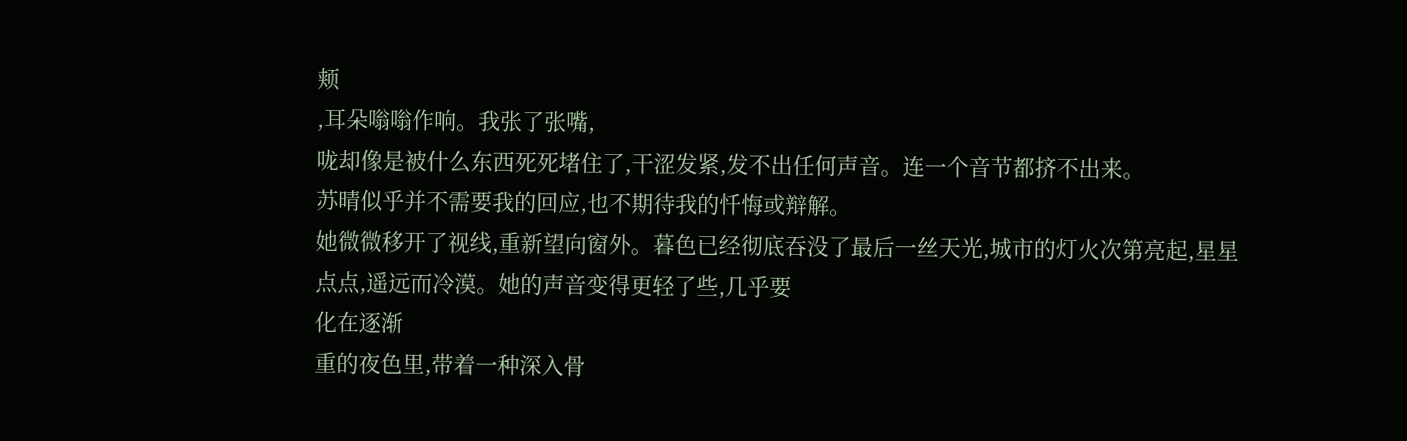颊
,耳朵嗡嗡作响。我张了张嘴,
咙却像是被什么东西死死堵住了,干涩发紧,发不出任何声音。连一个音节都挤不出来。
苏晴似乎并不需要我的回应,也不期待我的忏悔或辩解。
她微微移开了视线,重新望向窗外。暮色已经彻底吞没了最后一丝天光,城市的灯火次第亮起,星星点点,遥远而冷漠。她的声音变得更轻了些,几乎要
化在逐渐
重的夜色里,带着一种深入骨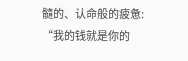髓的、认命般的疲惫:
“我的钱就是你的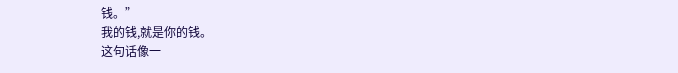钱。”
我的钱,就是你的钱。
这句话像一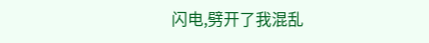闪电,劈开了我混乱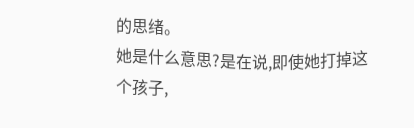的思绪。
她是什么意思?是在说,即使她打掉这个孩子,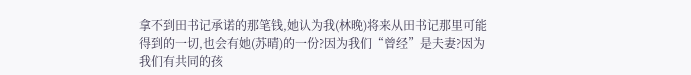拿不到田书记承诺的那笔钱,她认为我(林晚)将来从田书记那里可能得到的一切,也会有她(苏晴)的一份?因为我们“曾经”是夫妻?因为我们有共同的孩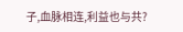子,血脉相连,利益也与共?